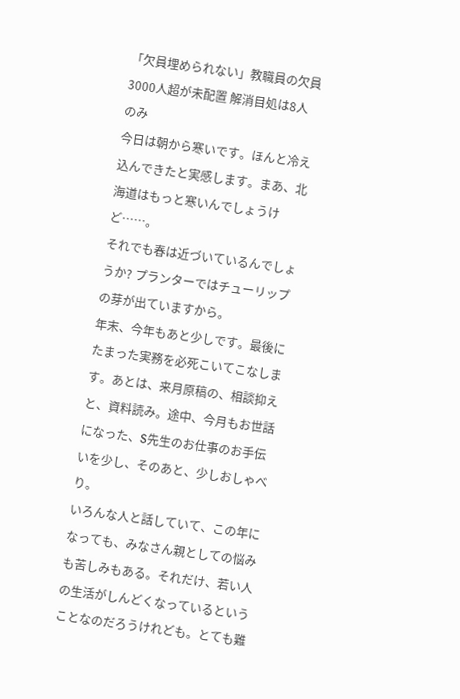「欠員埋められない」教職員の欠員3000人超が未配置 解消目処は8人のみ
今日は朝から寒いです。ほんと冷え込んできたと実感します。まあ、北海道はもっと寒いんでしょうけど……。
それでも春は近づいているんでしょうか? プランターではチューリップの芽が出ていますから。
年末、今年もあと少しです。最後にたまった実務を必死こいてこなします。あとは、来月原稿の、相談抑えと、資料読み。途中、今月もお世話になった、S先生のお仕事のお手伝いを少し、そのあと、少しおしゃべり。
いろんな人と話していて、この年になっても、みなさん親としての悩みも苦しみもある。それだけ、若い人の生活がしんどくなっているということなのだろうけれども。とても難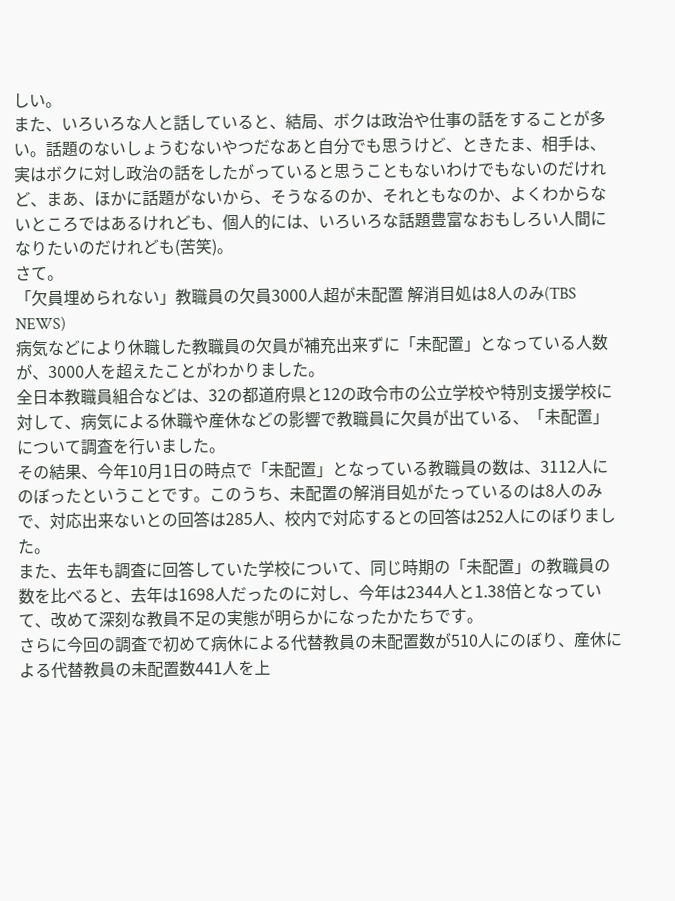しい。
また、いろいろな人と話していると、結局、ボクは政治や仕事の話をすることが多い。話題のないしょうむないやつだなあと自分でも思うけど、ときたま、相手は、実はボクに対し政治の話をしたがっていると思うこともないわけでもないのだけれど、まあ、ほかに話題がないから、そうなるのか、それともなのか、よくわからないところではあるけれども、個人的には、いろいろな話題豊富なおもしろい人間になりたいのだけれども(苦笑)。
さて。
「欠員埋められない」教職員の欠員3000人超が未配置 解消目処は8人のみ(TBS NEWS)
病気などにより休職した教職員の欠員が補充出来ずに「未配置」となっている人数が、3000人を超えたことがわかりました。
全日本教職員組合などは、32の都道府県と12の政令市の公立学校や特別支援学校に対して、病気による休職や産休などの影響で教職員に欠員が出ている、「未配置」について調査を行いました。
その結果、今年10月1日の時点で「未配置」となっている教職員の数は、3112人にのぼったということです。このうち、未配置の解消目処がたっているのは8人のみで、対応出来ないとの回答は285人、校内で対応するとの回答は252人にのぼりました。
また、去年も調査に回答していた学校について、同じ時期の「未配置」の教職員の数を比べると、去年は1698人だったのに対し、今年は2344人と1.38倍となっていて、改めて深刻な教員不足の実態が明らかになったかたちです。
さらに今回の調査で初めて病休による代替教員の未配置数が510人にのぼり、産休による代替教員の未配置数441人を上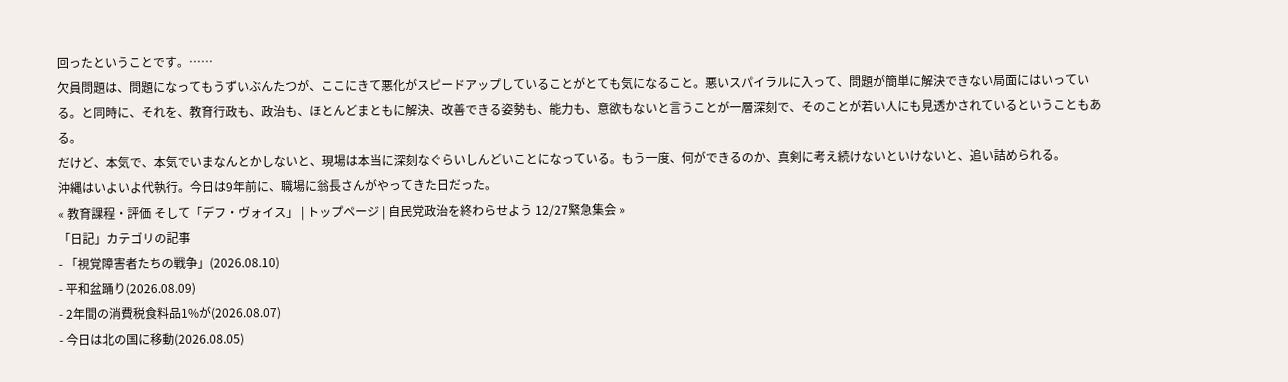回ったということです。……
欠員問題は、問題になってもうずいぶんたつが、ここにきて悪化がスピードアップしていることがとても気になること。悪いスパイラルに入って、問題が簡単に解決できない局面にはいっている。と同時に、それを、教育行政も、政治も、ほとんどまともに解決、改善できる姿勢も、能力も、意欲もないと言うことが一層深刻で、そのことが若い人にも見透かされているということもある。
だけど、本気で、本気でいまなんとかしないと、現場は本当に深刻なぐらいしんどいことになっている。もう一度、何ができるのか、真剣に考え続けないといけないと、追い詰められる。
沖縄はいよいよ代執行。今日は9年前に、職場に翁長さんがやってきた日だった。
« 教育課程・評価 そして「デフ・ヴォイス」 | トップページ | 自民党政治を終わらせよう 12/27緊急集会 »
「日記」カテゴリの記事
- 「視覚障害者たちの戦争」(2026.08.10)
- 平和盆踊り(2026.08.09)
- 2年間の消費税食料品1%が(2026.08.07)
- 今日は北の国に移動(2026.08.05)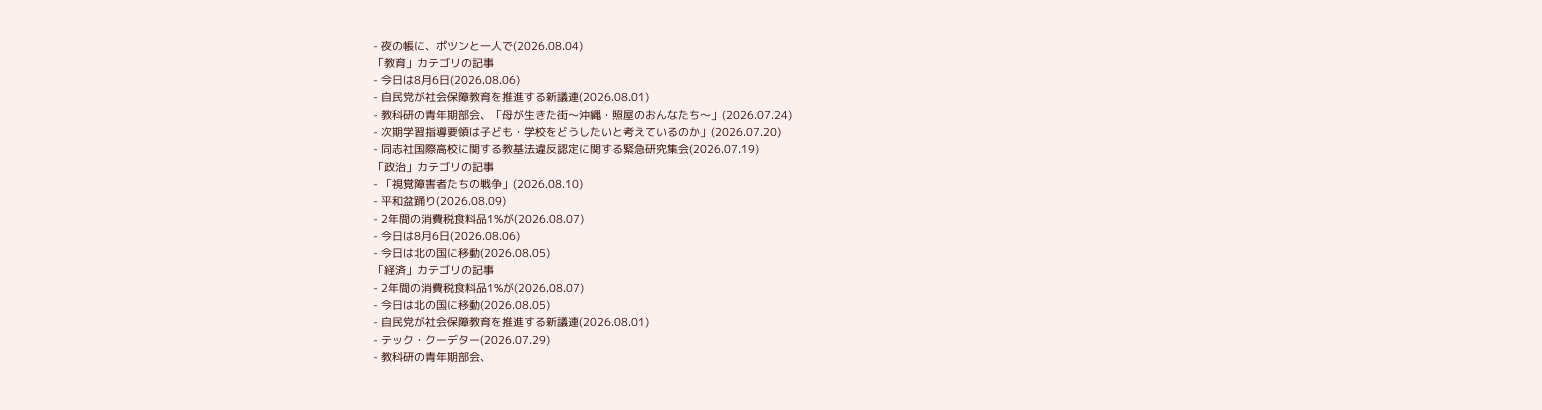- 夜の帳に、ポツンと一人で(2026.08.04)
「教育」カテゴリの記事
- 今日は8月6日(2026.08.06)
- 自民党が社会保障教育を推進する新議連(2026.08.01)
- 教科研の青年期部会、「母が生きた街〜沖縄・照屋のおんなたち〜」(2026.07.24)
- 次期学習指導要領は子ども・学校をどうしたいと考えているのか」(2026.07.20)
- 同志社国際高校に関する教基法違反認定に関する緊急研究集会(2026.07.19)
「政治」カテゴリの記事
- 「視覚障害者たちの戦争」(2026.08.10)
- 平和盆踊り(2026.08.09)
- 2年間の消費税食料品1%が(2026.08.07)
- 今日は8月6日(2026.08.06)
- 今日は北の国に移動(2026.08.05)
「経済」カテゴリの記事
- 2年間の消費税食料品1%が(2026.08.07)
- 今日は北の国に移動(2026.08.05)
- 自民党が社会保障教育を推進する新議連(2026.08.01)
- テック・クーデター(2026.07.29)
- 教科研の青年期部会、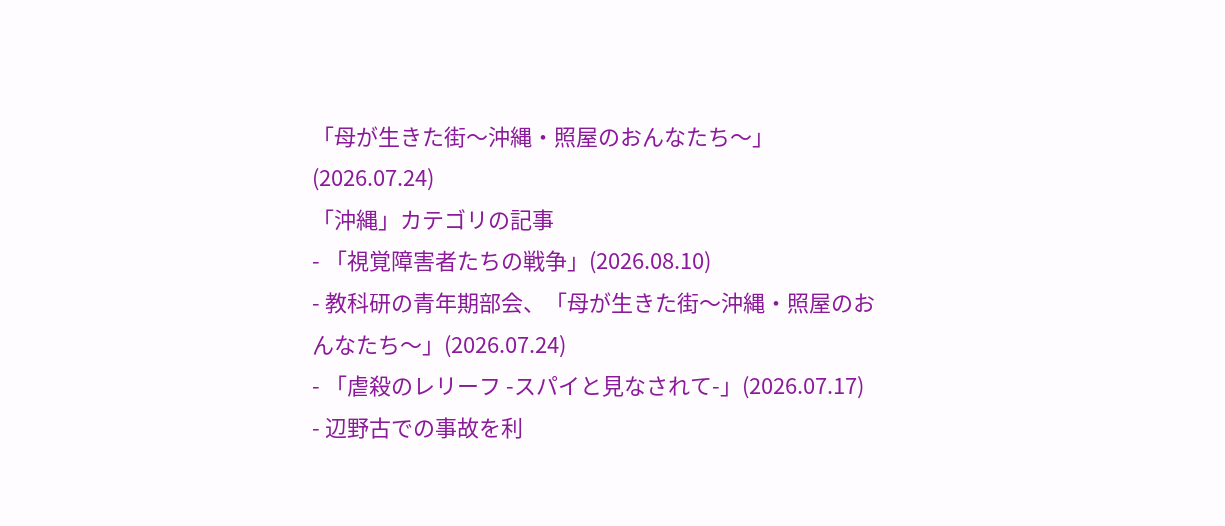「母が生きた街〜沖縄・照屋のおんなたち〜」(2026.07.24)
「沖縄」カテゴリの記事
- 「視覚障害者たちの戦争」(2026.08.10)
- 教科研の青年期部会、「母が生きた街〜沖縄・照屋のおんなたち〜」(2026.07.24)
- 「虐殺のレリーフ -スパイと見なされて-」(2026.07.17)
- 辺野古での事故を利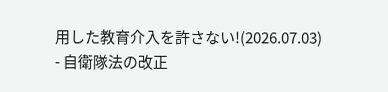用した教育介入を許さない!(2026.07.03)
- 自衛隊法の改正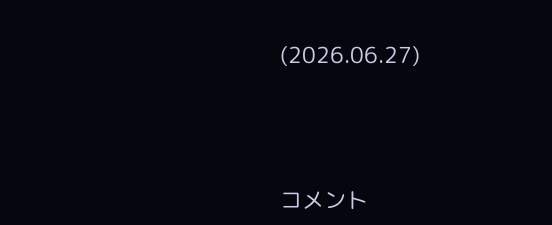(2026.06.27)





コメント